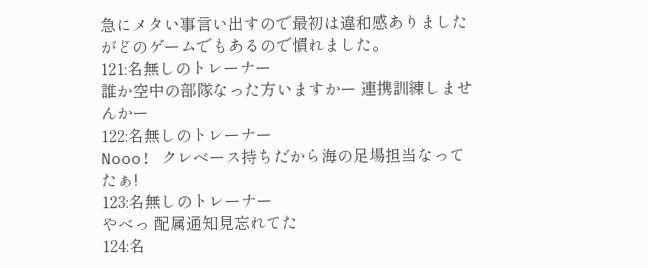急にメタい事言い出すので最初は違和感ありましたがどのゲームでもあるので慣れました。
121:名無しのトレーナー
誰か空中の部隊なった方いますかー 連携訓練しませんかー
122:名無しのトレーナー
Nooo! クレベース持ちだから海の足場担当なってたぁ!
123:名無しのトレーナー
やべっ 配属通知見忘れてた
124:名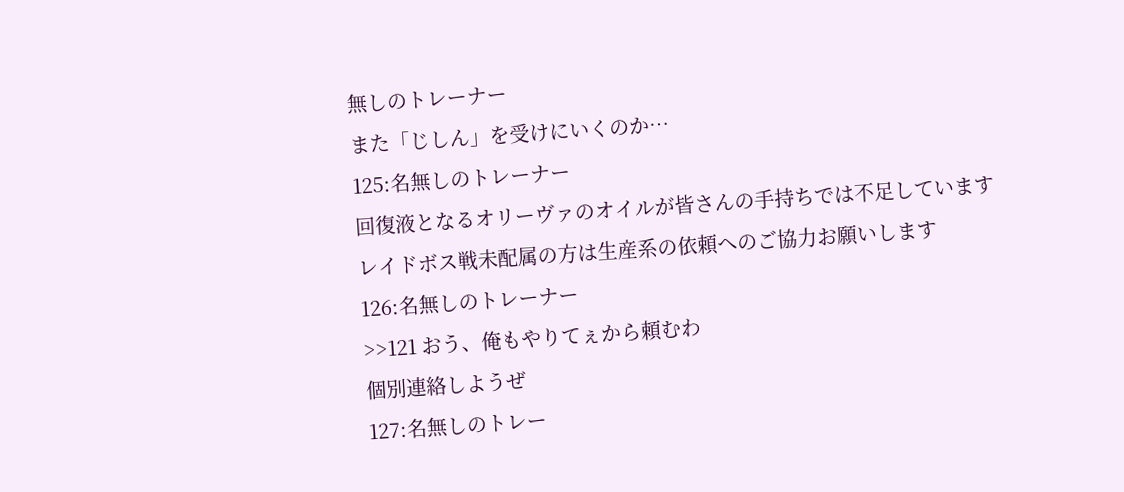無しのトレーナー
また「じしん」を受けにいくのか…
125:名無しのトレーナー
回復液となるオリーヴァのオイルが皆さんの手持ちでは不足しています
レイドボス戦未配属の方は生産系の依頼へのご協力お願いします
126:名無しのトレーナー
>>121 おう、俺もやりてぇから頼むわ
個別連絡しようぜ
127:名無しのトレー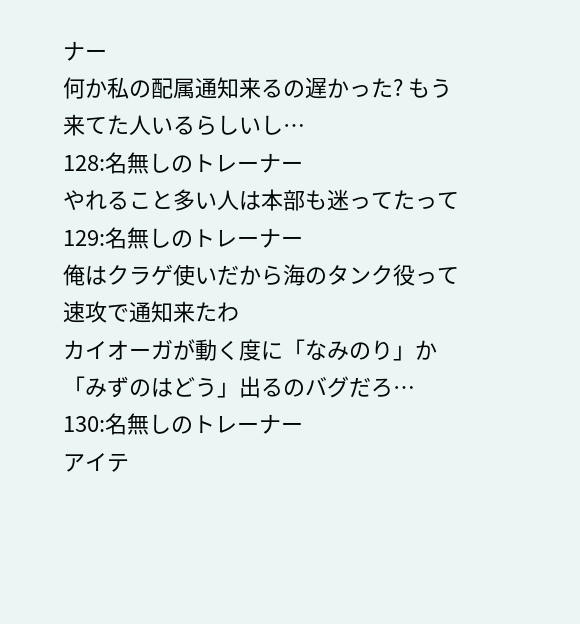ナー
何か私の配属通知来るの遅かった? もう来てた人いるらしいし…
128:名無しのトレーナー
やれること多い人は本部も迷ってたって
129:名無しのトレーナー
俺はクラゲ使いだから海のタンク役って速攻で通知来たわ
カイオーガが動く度に「なみのり」か「みずのはどう」出るのバグだろ…
130:名無しのトレーナー
アイテ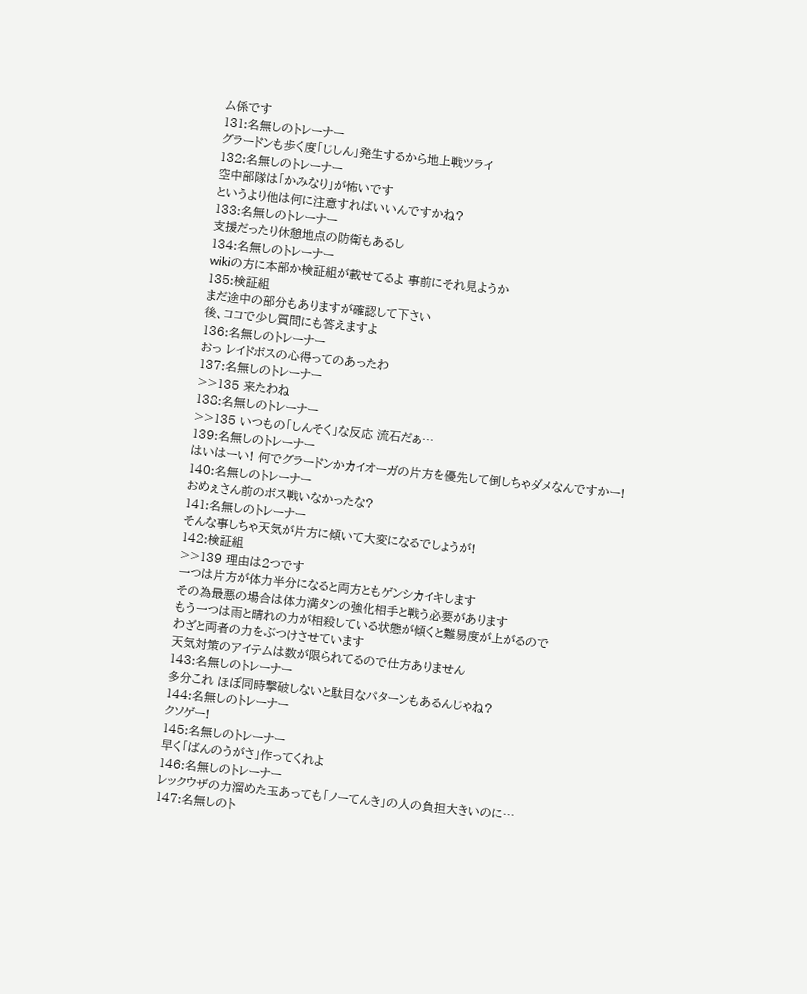ム係です
131:名無しのトレーナー
グラードンも歩く度「じしん」発生するから地上戦ツライ
132:名無しのトレーナー
空中部隊は「かみなり」が怖いです
というより他は何に注意すればいいんですかね?
133:名無しのトレーナー
支援だったり休憩地点の防衛もあるし
134:名無しのトレーナー
wikiの方に本部か検証組が載せてるよ 事前にそれ見ようか
135:検証組
まだ途中の部分もありますが確認して下さい
後、ココで少し質問にも答えますよ
136:名無しのトレーナー
おっ レイドボスの心得ってのあったわ
137:名無しのトレーナー
>>135 来たわね
138:名無しのトレーナー
>>135 いつもの「しんそく」な反応 流石だぁ…
139:名無しのトレーナー
はいはーい! 何でグラードンかカイオーガの片方を優先して倒しちゃダメなんですかー!
140:名無しのトレーナー
おめぇさん前のボス戦いなかったな?
141:名無しのトレーナー
そんな事しちゃ天気が片方に傾いて大変になるでしょうが!
142:検証組
>>139 理由は2つです
一つは片方が体力半分になると両方ともゲンシカイキします
その為最悪の場合は体力満タンの強化相手と戦う必要があります
もう一つは雨と晴れの力が相殺している状態が傾くと難易度が上がるので
わざと両者の力をぶつけさせています
天気対策のアイテムは数が限られてるので仕方ありません
143:名無しのトレーナー
多分これ ほぼ同時撃破しないと駄目なパターンもあるんじゃね?
144:名無しのトレーナー
クソゲー!
145:名無しのトレーナー
早く「ばんのうがさ」作ってくれよ
146:名無しのトレーナー
レックウザの力溜めた玉あっても「ノーてんき」の人の負担大きいのに…
147:名無しのト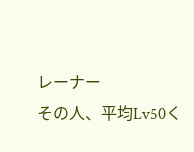レーナー
その人、平均Lv50く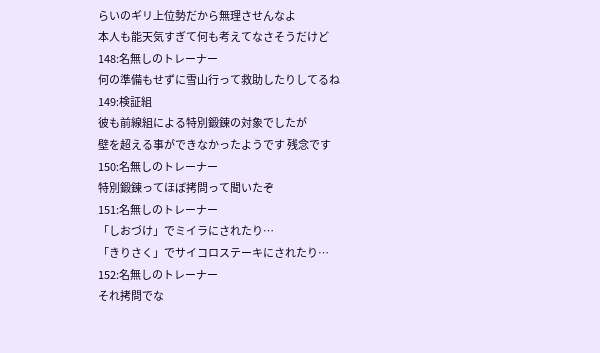らいのギリ上位勢だから無理させんなよ
本人も能天気すぎて何も考えてなさそうだけど
148:名無しのトレーナー
何の準備もせずに雪山行って救助したりしてるね
149:検証組
彼も前線組による特別鍛錬の対象でしたが
壁を超える事ができなかったようです 残念です
150:名無しのトレーナー
特別鍛錬ってほぼ拷問って聞いたぞ
151:名無しのトレーナー
「しおづけ」でミイラにされたり…
「きりさく」でサイコロステーキにされたり…
152:名無しのトレーナー
それ拷問でな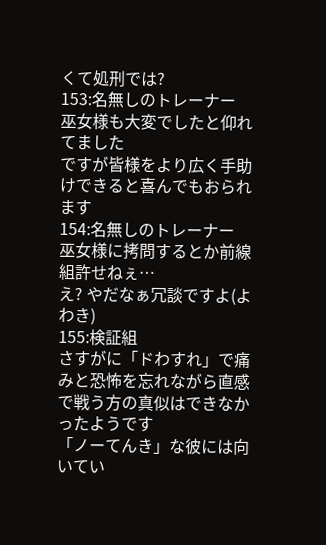くて処刑では?
153:名無しのトレーナー
巫女様も大変でしたと仰れてました
ですが皆様をより広く手助けできると喜んでもおられます
154:名無しのトレーナー
巫女様に拷問するとか前線組許せねぇ…
え? やだなぁ冗談ですよ(よわき)
155:検証組
さすがに「ドわすれ」で痛みと恐怖を忘れながら直感で戦う方の真似はできなかったようです
「ノーてんき」な彼には向いてい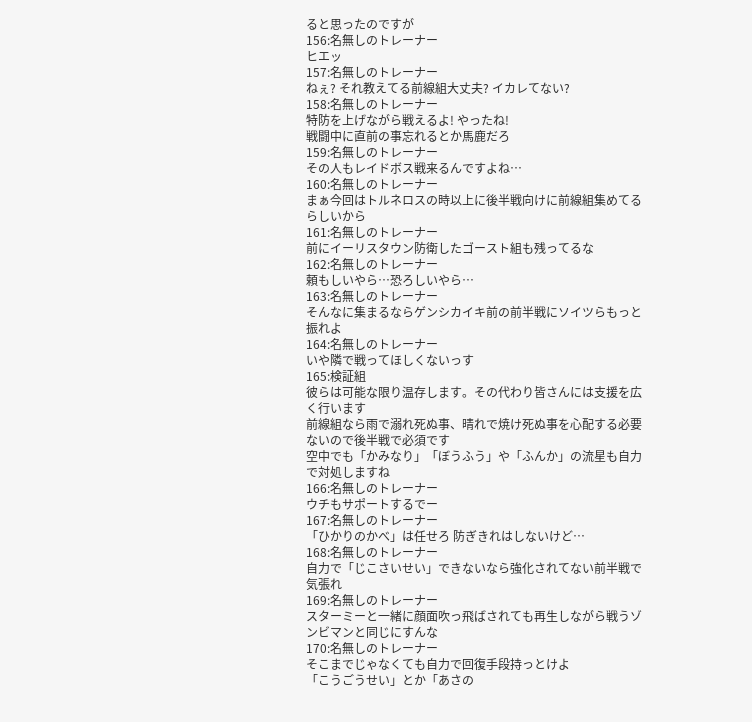ると思ったのですが
156:名無しのトレーナー
ヒエッ
157:名無しのトレーナー
ねぇ? それ教えてる前線組大丈夫? イカレてない?
158:名無しのトレーナー
特防を上げながら戦えるよ! やったね!
戦闘中に直前の事忘れるとか馬鹿だろ
159:名無しのトレーナー
その人もレイドボス戦来るんですよね…
160:名無しのトレーナー
まぁ今回はトルネロスの時以上に後半戦向けに前線組集めてるらしいから
161:名無しのトレーナー
前にイーリスタウン防衛したゴースト組も残ってるな
162:名無しのトレーナー
頼もしいやら…恐ろしいやら…
163:名無しのトレーナー
そんなに集まるならゲンシカイキ前の前半戦にソイツらもっと振れよ
164:名無しのトレーナー
いや隣で戦ってほしくないっす
165:検証組
彼らは可能な限り温存します。その代わり皆さんには支援を広く行います
前線組なら雨で溺れ死ぬ事、晴れで焼け死ぬ事を心配する必要ないので後半戦で必須です
空中でも「かみなり」「ぼうふう」や「ふんか」の流星も自力で対処しますね
166:名無しのトレーナー
ウチもサポートするでー
167:名無しのトレーナー
「ひかりのかべ」は任せろ 防ぎきれはしないけど…
168:名無しのトレーナー
自力で「じこさいせい」できないなら強化されてない前半戦で気張れ
169:名無しのトレーナー
スターミーと一緒に顔面吹っ飛ばされても再生しながら戦うゾンビマンと同じにすんな
170:名無しのトレーナー
そこまでじゃなくても自力で回復手段持っとけよ
「こうごうせい」とか「あさの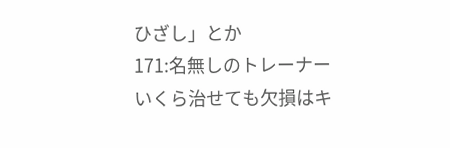ひざし」とか
171:名無しのトレーナー
いくら治せても欠損はキ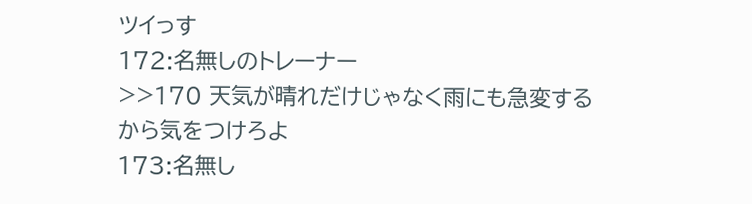ツイっす
172:名無しのトレーナー
>>170 天気が晴れだけじゃなく雨にも急変するから気をつけろよ
173:名無し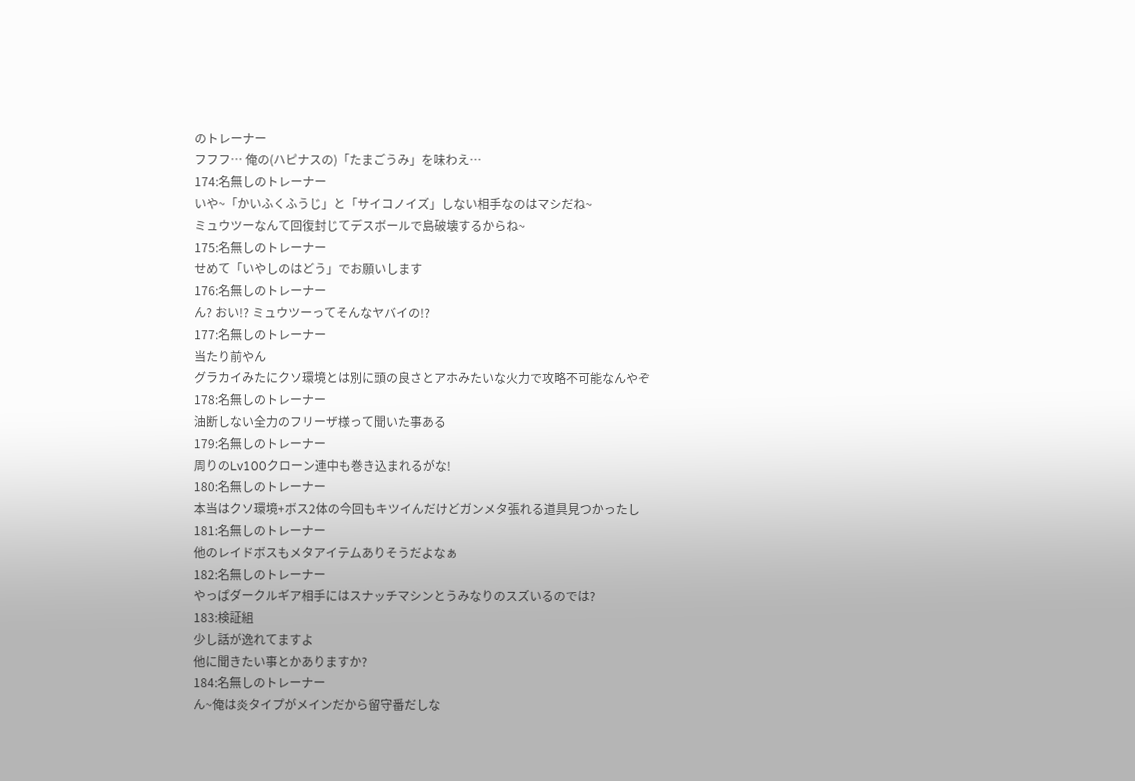のトレーナー
フフフ… 俺の(ハピナスの)「たまごうみ」を味わえ…
174:名無しのトレーナー
いや~「かいふくふうじ」と「サイコノイズ」しない相手なのはマシだね~
ミュウツーなんて回復封じてデスボールで島破壊するからね~
175:名無しのトレーナー
せめて「いやしのはどう」でお願いします
176:名無しのトレーナー
ん? おい!? ミュウツーってそんなヤバイの!?
177:名無しのトレーナー
当たり前やん
グラカイみたにクソ環境とは別に頭の良さとアホみたいな火力で攻略不可能なんやぞ
178:名無しのトレーナー
油断しない全力のフリーザ様って聞いた事ある
179:名無しのトレーナー
周りのLv100クローン連中も巻き込まれるがな!
180:名無しのトレーナー
本当はクソ環境+ボス2体の今回もキツイんだけどガンメタ張れる道具見つかったし
181:名無しのトレーナー
他のレイドボスもメタアイテムありそうだよなぁ
182:名無しのトレーナー
やっぱダークルギア相手にはスナッチマシンとうみなりのスズいるのでは?
183:検証組
少し話が逸れてますよ
他に聞きたい事とかありますか?
184:名無しのトレーナー
ん~俺は炎タイプがメインだから留守番だしな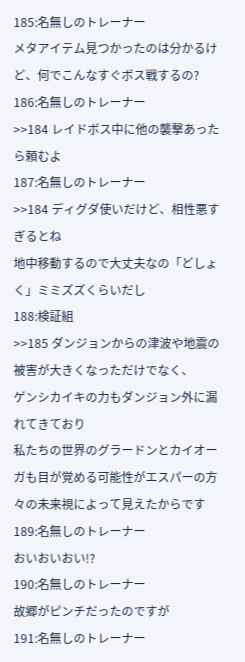185:名無しのトレーナー
メタアイテム見つかったのは分かるけど、何でこんなすぐボス戦するの?
186:名無しのトレーナー
>>184 レイドボス中に他の襲撃あったら頼むよ
187:名無しのトレーナー
>>184 ディグダ使いだけど、相性悪すぎるとね
地中移動するので大丈夫なの「どしょく」ミミズズくらいだし
188:検証組
>>185 ダンジョンからの津波や地震の被害が大きくなっただけでなく、
ゲンシカイキの力もダンジョン外に漏れてきており
私たちの世界のグラードンとカイオーガも目が覚める可能性がエスパーの方々の未来視によって見えたからです
189:名無しのトレーナー
おいおいおい!?
190:名無しのトレーナー
故郷がピンチだったのですが
191:名無しのトレーナー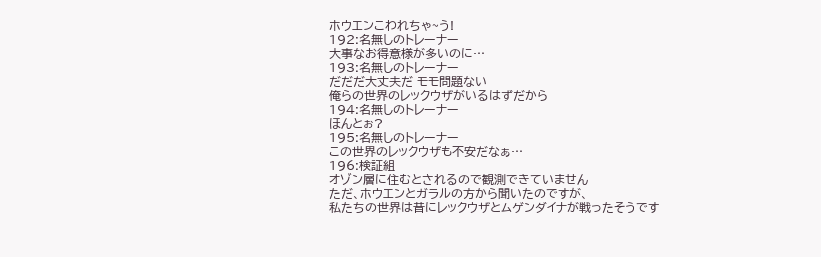ホウエンこわれちゃ~う!
192:名無しのトレーナー
大事なお得意様が多いのに…
193:名無しのトレーナー
だだだ大丈夫だ モモ問題ない
俺らの世界のレックウザがいるはずだから
194:名無しのトレーナー
ほんとぉ?
195:名無しのトレーナー
この世界のレックウザも不安だなぁ…
196:検証組
オゾン層に住むとされるので観測できていません
ただ、ホウエンとガラルの方から聞いたのですが、
私たちの世界は昔にレックウザとムゲンダイナが戦ったそうです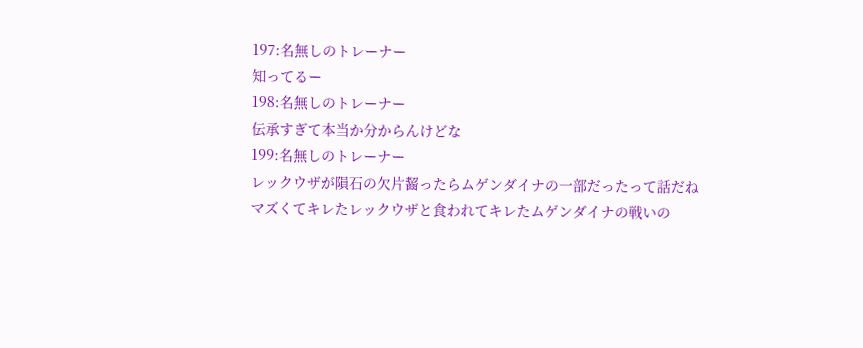197:名無しのトレーナー
知ってるー
198:名無しのトレーナー
伝承すぎて本当か分からんけどな
199:名無しのトレーナー
レックウザが隕石の欠片齧ったらムゲンダイナの一部だったって話だね
マズくてキレたレックウザと食われてキレたムゲンダイナの戦いの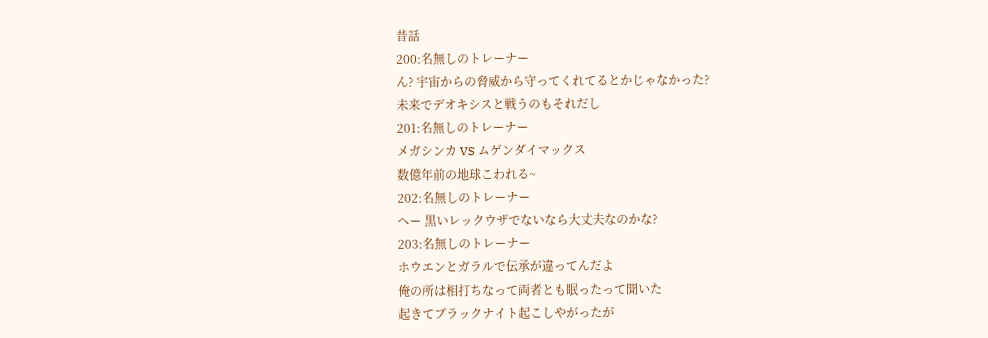昔話
200:名無しのトレーナー
ん? 宇宙からの脅威から守ってくれてるとかじゃなかった?
未来でデオキシスと戦うのもそれだし
201:名無しのトレーナー
メガシンカ VS ムゲンダイマックス
数億年前の地球こわれる~
202:名無しのトレーナー
へー 黒いレックウザでないなら大丈夫なのかな?
203:名無しのトレーナー
ホウエンとガラルで伝承が違ってんだよ
俺の所は相打ちなって両者とも眠ったって聞いた
起きてブラックナイト起こしやがったが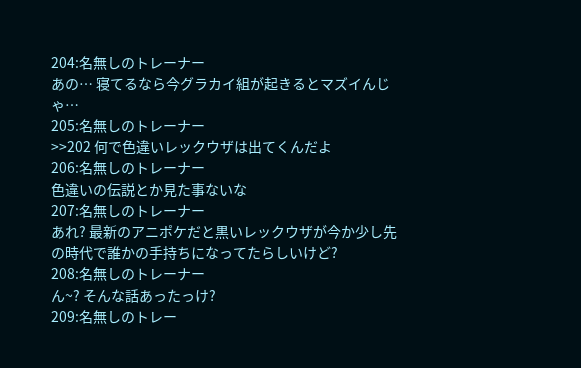204:名無しのトレーナー
あの… 寝てるなら今グラカイ組が起きるとマズイんじゃ…
205:名無しのトレーナー
>>202 何で色違いレックウザは出てくんだよ
206:名無しのトレーナー
色違いの伝説とか見た事ないな
207:名無しのトレーナー
あれ? 最新のアニポケだと黒いレックウザが今か少し先の時代で誰かの手持ちになってたらしいけど?
208:名無しのトレーナー
ん~? そんな話あったっけ?
209:名無しのトレー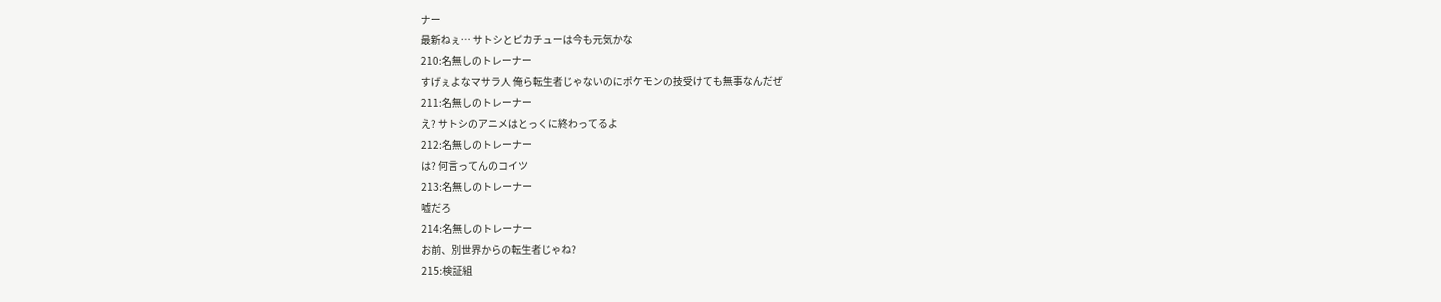ナー
最新ねぇ… サトシとピカチューは今も元気かな
210:名無しのトレーナー
すげぇよなマサラ人 俺ら転生者じゃないのにポケモンの技受けても無事なんだぜ
211:名無しのトレーナー
え? サトシのアニメはとっくに終わってるよ
212:名無しのトレーナー
は? 何言ってんのコイツ
213:名無しのトレーナー
嘘だろ
214:名無しのトレーナー
お前、別世界からの転生者じゃね?
215:検証組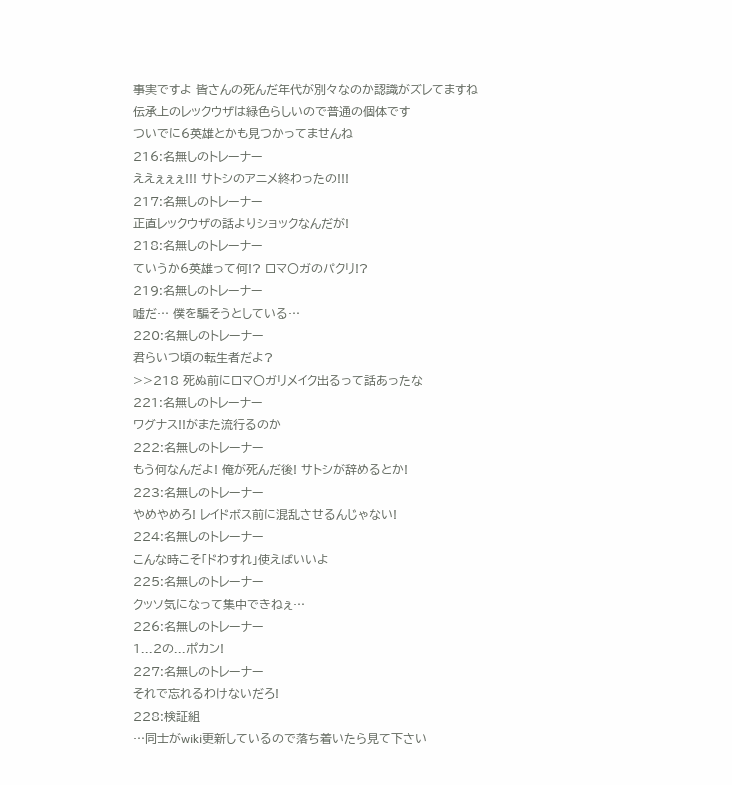事実ですよ 皆さんの死んだ年代が別々なのか認識がズレてますね
伝承上のレックウザは緑色らしいので普通の個体です
ついでに6英雄とかも見つかってませんね
216:名無しのトレーナー
ええぇぇぇ!!! サトシのアニメ終わったの!!!
217:名無しのトレーナー
正直レックウザの話よりショックなんだが!
218:名無しのトレーナー
ていうか6英雄って何!? ロマ〇ガのパクリ!?
219:名無しのトレーナー
嘘だ… 僕を騙そうとしている…
220:名無しのトレーナー
君らいつ頃の転生者だよ?
>>218 死ぬ前にロマ〇ガリメイク出るって話あったな
221:名無しのトレーナー
ワグナス!!がまた流行るのか
222:名無しのトレーナー
もう何なんだよ! 俺が死んだ後! サトシが辞めるとか!
223:名無しのトレーナー
やめやめろ! レイドボス前に混乱させるんじゃない!
224:名無しのトレーナー
こんな時こそ「ドわすれ」使えばいいよ
225:名無しのトレーナー
クッソ気になって集中できねぇ…
226:名無しのトレーナー
1...2の...ポカン!
227:名無しのトレーナー
それで忘れるわけないだろ!
228:検証組
…同士がwiki更新しているので落ち着いたら見て下さい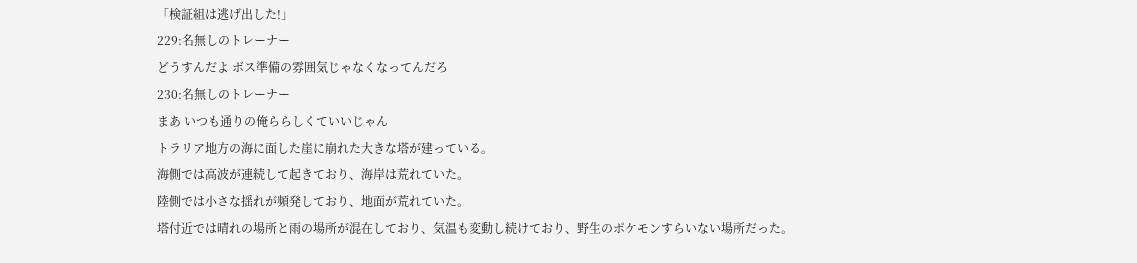「検証組は逃げ出した!」
229:名無しのトレーナー
どうすんだよ ボス準備の雰囲気じゃなくなってんだろ
230:名無しのトレーナー
まあ いつも通りの俺ららしくていいじゃん
トラリア地方の海に面した崖に崩れた大きな塔が建っている。
海側では高波が連続して起きており、海岸は荒れていた。
陸側では小さな揺れが頻発しており、地面が荒れていた。
塔付近では晴れの場所と雨の場所が混在しており、気温も変動し続けており、野生のポケモンすらいない場所だった。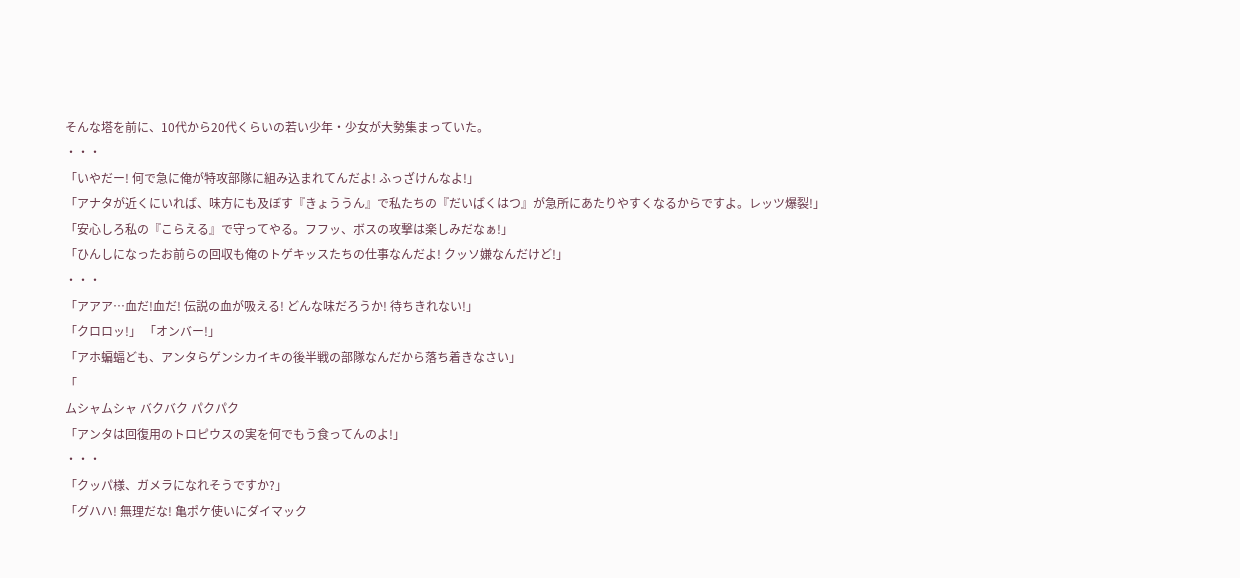そんな塔を前に、10代から20代くらいの若い少年・少女が大勢集まっていた。
・・・
「いやだー! 何で急に俺が特攻部隊に組み込まれてんだよ! ふっざけんなよ!」
「アナタが近くにいれば、味方にも及ぼす『きょううん』で私たちの『だいばくはつ』が急所にあたりやすくなるからですよ。レッツ爆裂!」
「安心しろ私の『こらえる』で守ってやる。フフッ、ボスの攻撃は楽しみだなぁ!」
「ひんしになったお前らの回収も俺のトゲキッスたちの仕事なんだよ! クッソ嫌なんだけど!」
・・・
「アアア…血だ!血だ! 伝説の血が吸える! どんな味だろうか! 待ちきれない!」
「クロロッ!」 「オンバー!」
「アホ蝙蝠ども、アンタらゲンシカイキの後半戦の部隊なんだから落ち着きなさい」
「
ムシャムシャ バクバク パクパク
「アンタは回復用のトロピウスの実を何でもう食ってんのよ!」
・・・
「クッパ様、ガメラになれそうですか?」
「グハハ! 無理だな! 亀ポケ使いにダイマック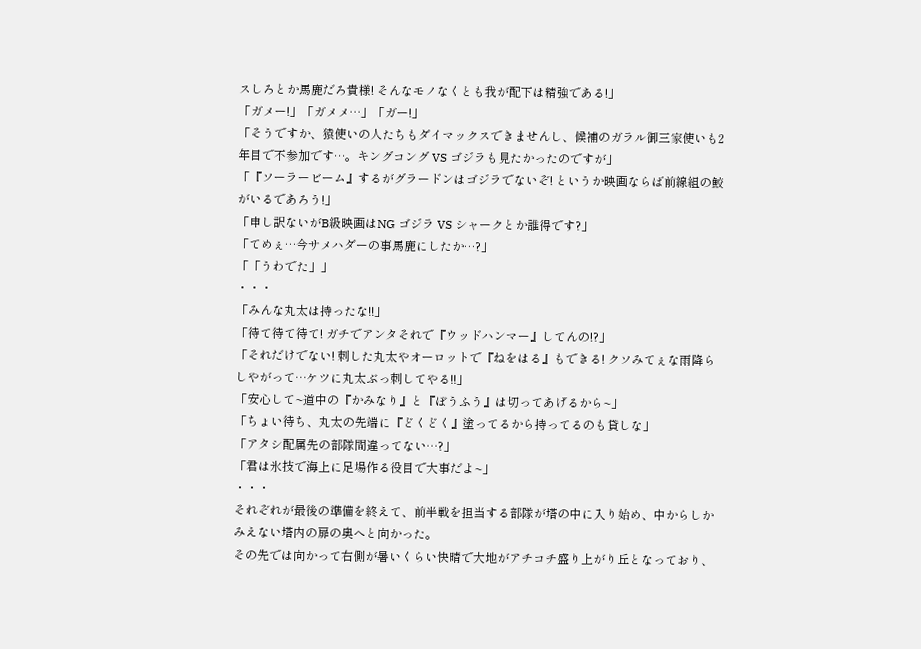スしろとか馬鹿だろ貴様! そんなモノなくとも我が配下は精強である!」
「ガメー!」「ガメメ…」「ガー!」
「そうですか、猿使いの人たちもダイマックスできませんし、候補のガラル御三家使いも2年目で不参加です…。キングコング VS ゴジラも見たかったのですが」
「『ソーラービーム』するがグラードンはゴジラでないぞ! というか映画ならば前線組の鮫がいるであろう!」
「申し訳ないがB級映画はNG ゴジラ VS シャークとか誰得です?」
「てめぇ…今サメハダーの事馬鹿にしたか…?」
「「うわでた」」
・・・
「みんな丸太は持ったな!!」
「待て待て待て! ガチでアンタそれで『ウッドハンマー』してんの!?」
「それだけでない! 刺した丸太やオーロットで『ねをはる』もできる! クソみてぇな雨降らしやがって…ケツに丸太ぶっ刺してやる!!」
「安心して~道中の『かみなり』と『ぼうふう』は切ってあげるから~」
「ちょい待ち、丸太の先端に『どくどく』塗ってるから持ってるのも貸しな」
「アタシ配属先の部隊間違ってない…?」
「君は氷技で海上に足場作る役目で大事だよ~」
・・・
それぞれが最後の準備を終えて、前半戦を担当する部隊が塔の中に入り始め、中からしかみえない塔内の扉の奥へと向かった。
その先では向かって右側が暑いくらい快晴で大地がアチコチ盛り上がり丘となっており、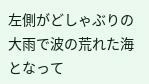左側がどしゃぶりの大雨で波の荒れた海となって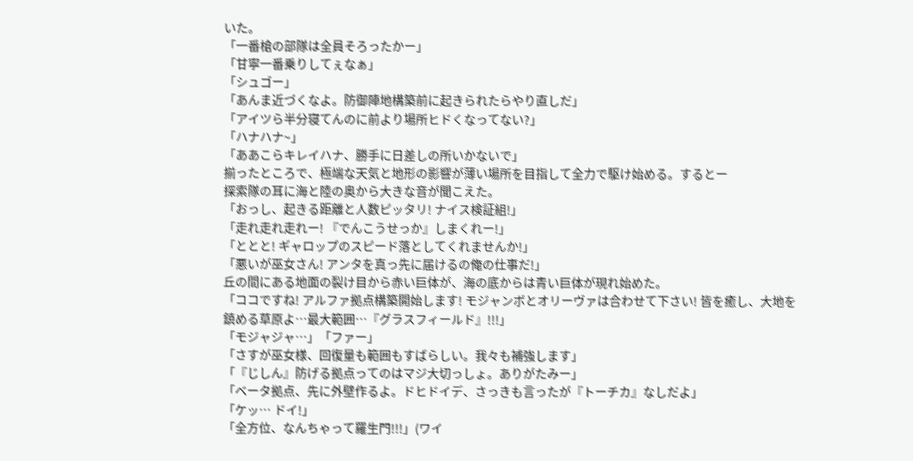いた。
「一番槍の部隊は全員そろったかー」
「甘寧一番乗りしてぇなぁ」
「シュゴー」
「あんま近づくなよ。防御陣地構築前に起きられたらやり直しだ」
「アイツら半分寝てんのに前より場所ヒドくなってない?」
「ハナハナ~」
「ああこらキレイハナ、勝手に日差しの所いかないで」
揃ったところで、極端な天気と地形の影響が薄い場所を目指して全力で駆け始める。するとー
探索隊の耳に海と陸の奥から大きな音が聞こえた。
「おっし、起きる距離と人数ピッタリ! ナイス検証組!」
「走れ走れ走れー! 『でんこうせっか』しまくれー!」
「ととと! ギャロップのスピード落としてくれませんか!」
「悪いが巫女さん! アンタを真っ先に届けるの俺の仕事だ!」
丘の間にある地面の裂け目から赤い巨体が、海の底からは青い巨体が現れ始めた。
「ココですね! アルファ拠点構築開始します! モジャンボとオリーヴァは合わせて下さい! 皆を癒し、大地を鎮める草原よ…最大範囲…『グラスフィールド』!!!」
「モジャジャ…」「ファー」
「さすが巫女様、回復量も範囲もすばらしい。我々も補強します」
「『じしん』防げる拠点ってのはマジ大切っしょ。ありがたみー」
「ベータ拠点、先に外壁作るよ。ドヒドイデ、さっきも言ったが『トーチカ』なしだよ」
「ケッ… ドイ!」
「全方位、なんちゃって羅生門!!!」(ワイ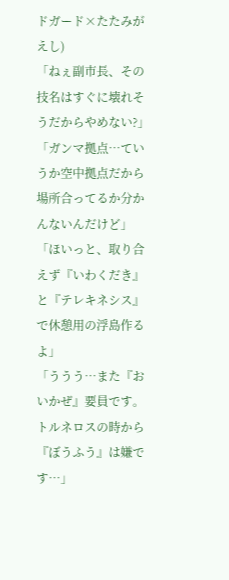ドガード×たたみがえし)
「ねぇ副市長、その技名はすぐに壊れそうだからやめない?」
「ガンマ拠点…ていうか空中拠点だから場所合ってるか分かんないんだけど」
「ほいっと、取り合えず『いわくだき』と『テレキネシス』で休憩用の浮島作るよ」
「ううう…また『おいかぜ』要員です。トルネロスの時から『ぼうふう』は嫌です…」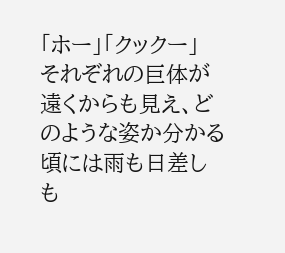「ホー」「クックー」
それぞれの巨体が遠くからも見え、どのような姿か分かる頃には雨も日差しも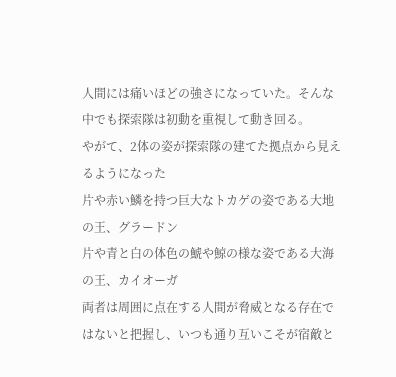人間には痛いほどの強さになっていた。そんな中でも探索隊は初動を重視して動き回る。
やがて、2体の姿が探索隊の建てた拠点から見えるようになった
片や赤い鱗を持つ巨大なトカゲの姿である大地の王、グラードン
片や青と白の体色の鯱や鯨の様な姿である大海の王、カイオーガ
両者は周囲に点在する人間が脅威となる存在ではないと把握し、いつも通り互いこそが宿敵と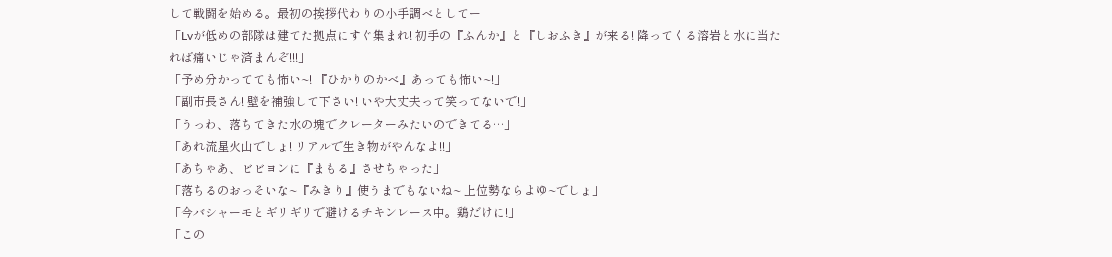して戦闘を始める。最初の挨拶代わりの小手調べとしてー
「Lvが低めの部隊は建てた拠点にすぐ集まれ! 初手の『ふんか』と『しおふき』が来る! 降ってくる溶岩と水に当たれば痛いじゃ済まんぞ!!!」
「予め分かってても怖い~! 『ひかりのかべ』あっても怖い~!」
「副市長さん! 壁を補強して下さい! いや大丈夫って笑ってないで!」
「うっわ、落ちてきた水の塊でクレーターみたいのできてる…」
「あれ流星火山でしょ! リアルで生き物がやんなよ!!」
「あちゃあ、ビビヨンに『まもる』させちゃった」
「落ちるのおっそいな~『みきり』使うまでもないね~ 上位勢ならよゆ~でしょ」
「今バシャーモとギリギリで避けるチキンレース中。鶏だけに!」
「この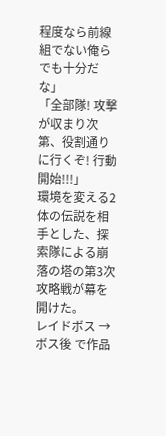程度なら前線組でない俺らでも十分だな」
「全部隊! 攻撃が収まり次第、役割通りに行くぞ! 行動開始!!!」
環境を変える2体の伝説を相手とした、探索隊による崩落の塔の第3次攻略戦が幕を開けた。
レイドボス → ボス後 で作品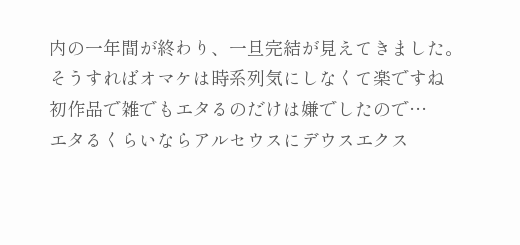内の一年間が終わり、一旦完結が見えてきました。
そうすればオマケは時系列気にしなくて楽ですね
初作品で雑でもエタるのだけは嫌でしたので…
エタるくらいならアルセウスにデウスエクス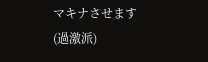マキナさせます(過激派)